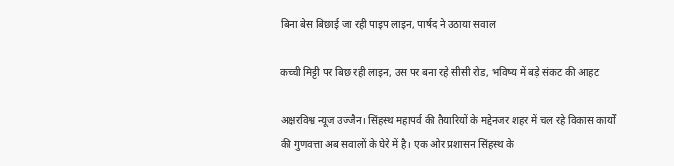बिना बेस बिछाई जा रही पाइप लाइन, पार्षद ने उठाया सवाल

कच्ची मिट्टी पर बिछ रही लाइन, उस पर बना रहे सीसी रोड, भविष्य में बड़े संकट की आहट

अक्षरविश्व न्यूज उज्जैन। सिंहस्थ महापर्व की तैयारियों के मद्देनजर शहर में चल रहे विकास कार्यों की गुणवत्ता अब सवालों के घेरे में है। एक ओर प्रशासन सिंहस्थ के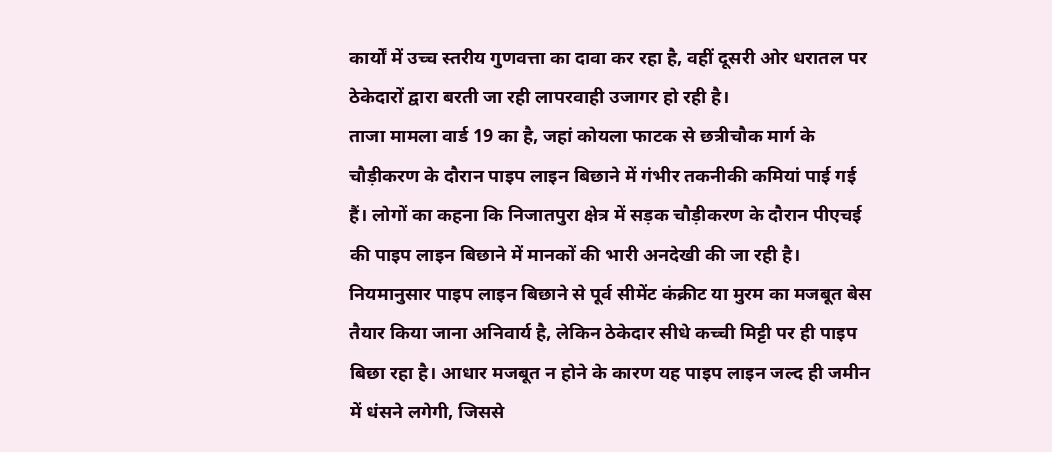कार्यों में उच्च स्तरीय गुणवत्ता का दावा कर रहा है, वहीं दूसरी ओर धरातल पर ठेकेदारों द्वारा बरती जा रही लापरवाही उजागर हो रही है।
ताजा मामला वार्ड 19 का है, जहां कोयला फाटक से छत्रीचौक मार्ग के चौड़ीकरण के दौरान पाइप लाइन बिछाने में गंभीर तकनीकी कमियां पाई गई हैं। लोगों का कहना कि निजातपुरा क्षेत्र में सड़क चौड़ीकरण के दौरान पीएचई की पाइप लाइन बिछाने में मानकों की भारी अनदेखी की जा रही है। नियमानुसार पाइप लाइन बिछाने से पूर्व सीमेंट कंक्रीट या मुरम का मजबूत बेस तैयार किया जाना अनिवार्य है, लेकिन ठेकेदार सीधे कच्ची मिट्टी पर ही पाइप बिछा रहा है। आधार मजबूत न होने के कारण यह पाइप लाइन जल्द ही जमीन में धंसने लगेगी, जिससे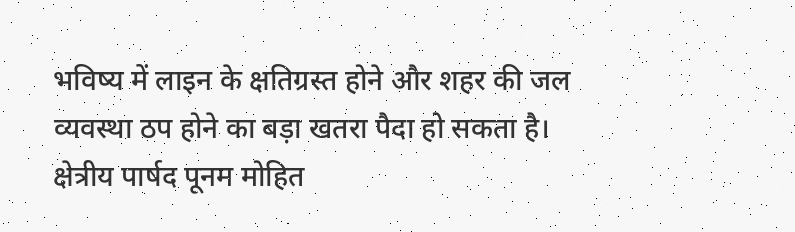भविष्य में लाइन के क्षतिग्रस्त होने और शहर की जल व्यवस्था ठप होने का बड़ा खतरा पैदा हो सकता है।
क्षेत्रीय पार्षद पूनम मोहित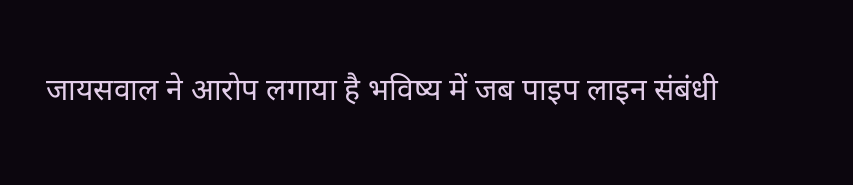जायसवाल ने आरोप लगाया है भविष्य में जब पाइप लाइन संबंधी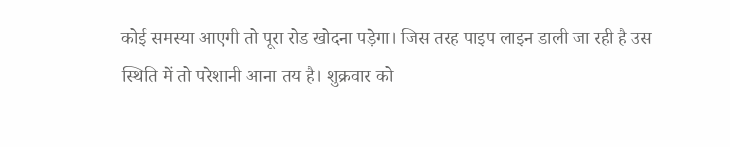कोई समस्या आएगी तो पूरा रोड खोदना पड़ेगा। जिस तरह पाइप लाइन डाली जा रही है उस स्थिति में तो परेशानी आना तय है। शुक्रवार को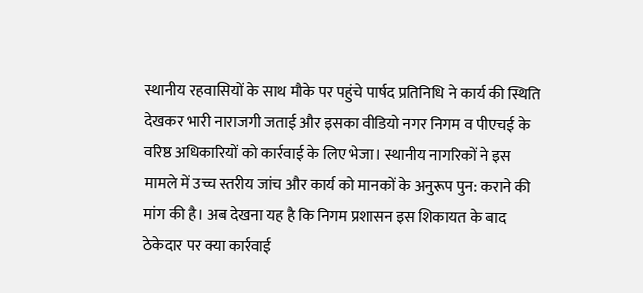स्थानीय रहवासियों के साथ मौके पर पहुंचे पार्षद प्रतिनिधि ने कार्य की स्थिति देखकर भारी नाराजगी जताई और इसका वीडियो नगर निगम व पीएचई के वरिष्ठ अधिकारियों को कार्रवाई के लिए भेजा। स्थानीय नागरिकों ने इस मामले में उच्च स्तरीय जांच और कार्य को मानकों के अनुरूप पुन: कराने की मांग की है। अब देखना यह है कि निगम प्रशासन इस शिकायत के बाद ठेकेदार पर क्या कार्रवाई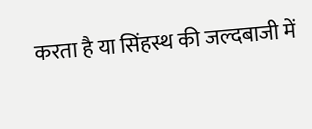करता है या सिंहस्थ की जल्दबाजी में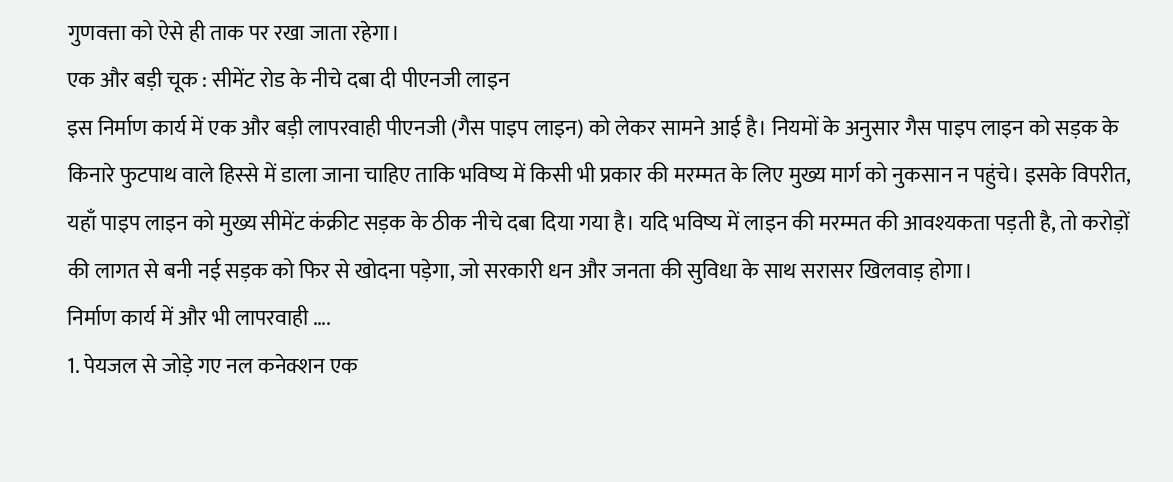गुणवत्ता को ऐसे ही ताक पर रखा जाता रहेगा।
एक और बड़ी चूक : सीमेंट रोड के नीचे दबा दी पीएनजी लाइन
इस निर्माण कार्य में एक और बड़ी लापरवाही पीएनजी (गैस पाइप लाइन) को लेकर सामने आई है। नियमों के अनुसार गैस पाइप लाइन को सड़क के किनारे फुटपाथ वाले हिस्से में डाला जाना चाहिए ताकि भविष्य में किसी भी प्रकार की मरम्मत के लिए मुख्य मार्ग को नुकसान न पहुंचे। इसके विपरीत, यहाँ पाइप लाइन को मुख्य सीमेंट कंक्रीट सड़क के ठीक नीचे दबा दिया गया है। यदि भविष्य में लाइन की मरम्मत की आवश्यकता पड़ती है, तो करोड़ों की लागत से बनी नई सड़क को फिर से खोदना पड़ेगा, जो सरकारी धन और जनता की सुविधा के साथ सरासर खिलवाड़ होगा।
निर्माण कार्य में और भी लापरवाही ….
1. पेयजल से जोड़े गए नल कनेक्शन एक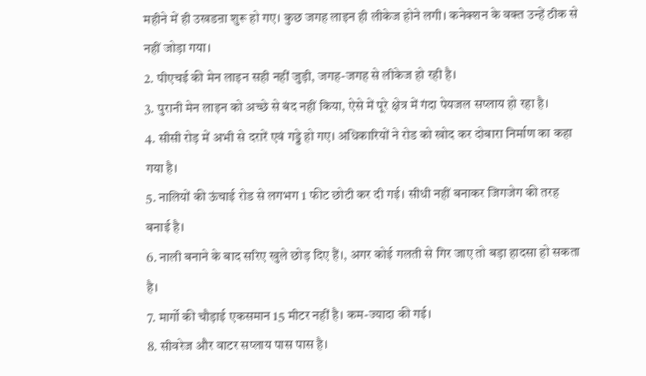महीने में ही उखडऩा शुरू हो गए। कुछ जगह लाइन ही लीकेज होने लगी। कनेक्शन के वक्त उन्हें ठीक से नहीं जोड़ा गया।
2. पीएचई की मेन लाइन सही नहीं जुड़ी, जगह-जगह से लीकेज हो रही है।
3. पुरानी मेन लाइन को अच्छे से बंद नहीं किया, ऐसे में पूरे क्षेत्र में गंदा पेयजल सप्लाय हो रहा है।
4. सीसी रोड़ में अभी से दरारें एवं गड्डे हो गए। अधिकारियों ने रोड को खोद कर दोबारा निर्माण का कहा गया है।
5. नालियों की ऊंचाई रोड से लगभग 1 फीट छोटी कर दी गई। सीधी नहीं बनाकर जिगजेग की तरह बनाई है।
6. नाली बनाने के बाद सरिए खुले छोड़ दिए हैं।, अगर कोई गलती से गिर जाए तो बड़ा हादसा हो सकता है।
7. मार्गो की चौड़ाई एकसमान 15 मीटर नहीं है। कम-ज्यादा की गई।
8. सीवरेज और वाटर सप्लाय पास पास है।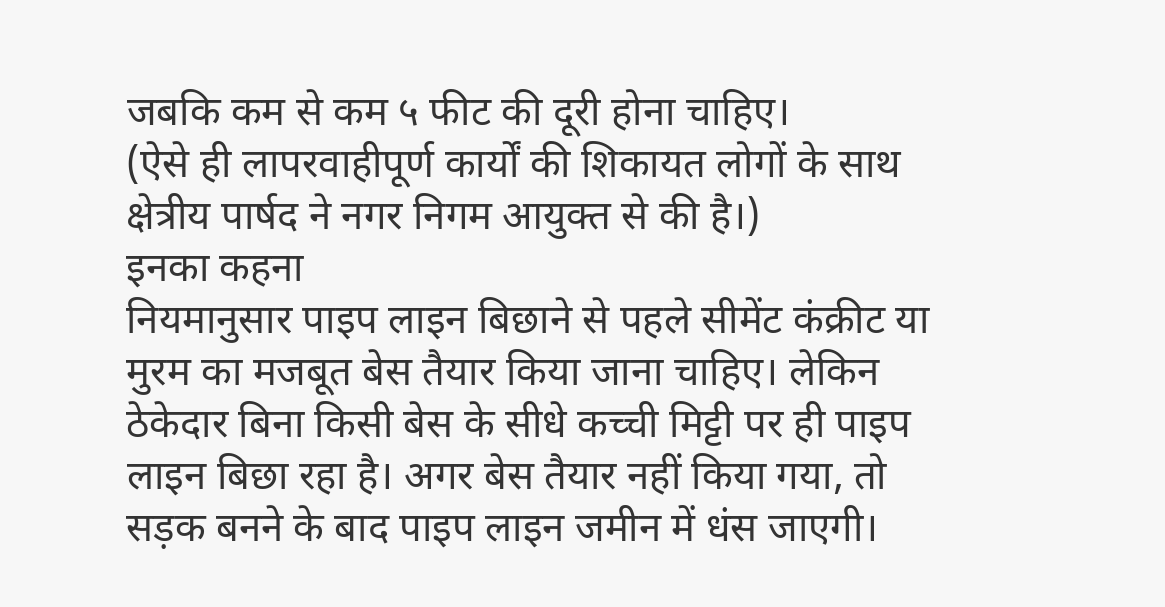जबकि कम से कम ५ फीट की दूरी होना चाहिए।
(ऐसे ही लापरवाहीपूर्ण कार्यों की शिकायत लोगों के साथ क्षेत्रीय पार्षद ने नगर निगम आयुक्त से की है।)
इनका कहना
नियमानुसार पाइप लाइन बिछाने से पहले सीमेंट कंक्रीट या मुरम का मजबूत बेस तैयार किया जाना चाहिए। लेकिन ठेकेदार बिना किसी बेस के सीधे कच्ची मिट्टी पर ही पाइप लाइन बिछा रहा है। अगर बेस तैयार नहीं किया गया, तो सड़क बनने के बाद पाइप लाइन जमीन में धंस जाएगी।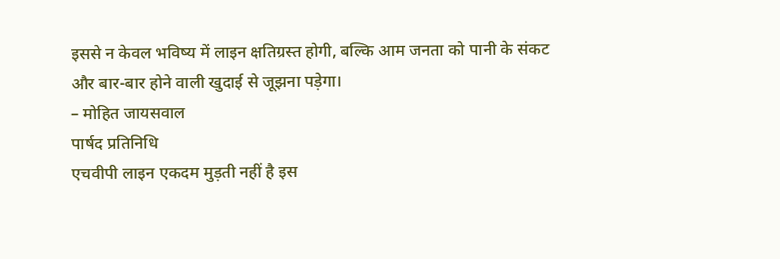इससे न केवल भविष्य में लाइन क्षतिग्रस्त होगी, बल्कि आम जनता को पानी के संकट और बार-बार होने वाली खुदाई से जूझना पड़ेगा।
– मोहित जायसवाल
पार्षद प्रतिनिधि
एचवीपी लाइन एकदम मुड़ती नहीं है इस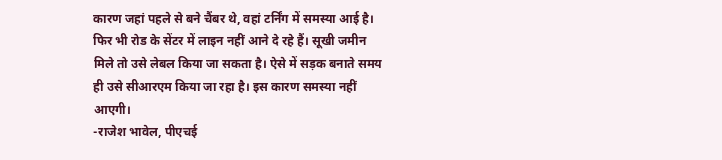कारण जहां पहले से बने चैंबर थे, वहां टर्निंग में समस्या आई है। फिर भी रोड के सेंटर में लाइन नहीं आने दे रहे हैं। सूखी जमीन मिले तो उसे लेबल किया जा सकता है। ऐसे में सड़क बनाते समय ही उसे सीआरएम किया जा रहा है। इस कारण समस्या नहीं आएगी।
-राजेश भावेल, पीएचई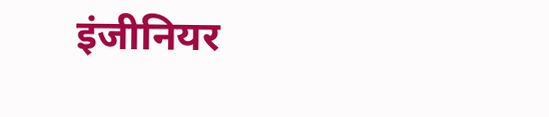इंजीनियर